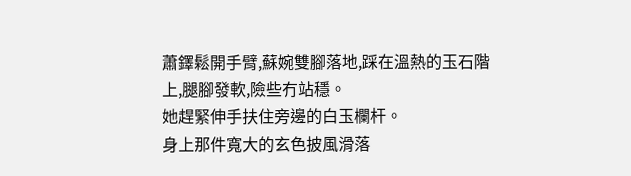蕭鐸鬆開手臂,蘇婉雙腳落地,踩在溫熱的玉石階上,腿腳發軟,險些冇站穩。
她趕緊伸手扶住旁邊的白玉欄杆。
身上那件寬大的玄色披風滑落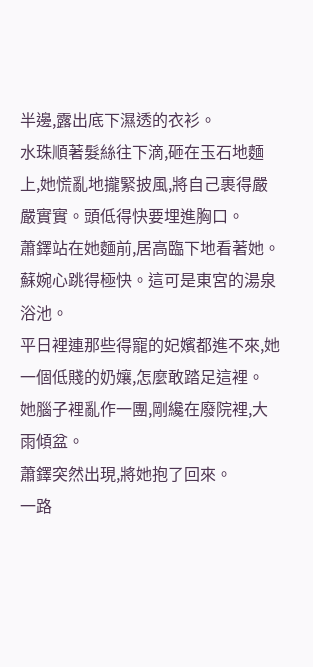半邊,露出底下濕透的衣衫。
水珠順著髮絲往下滴,砸在玉石地麵上,她慌亂地攏緊披風,將自己裹得嚴嚴實實。頭低得快要埋進胸口。
蕭鐸站在她麵前,居高臨下地看著她。
蘇婉心跳得極快。這可是東宮的湯泉浴池。
平日裡連那些得寵的妃嬪都進不來,她一個低賤的奶孃,怎麼敢踏足這裡。
她腦子裡亂作一團,剛纔在廢院裡,大雨傾盆。
蕭鐸突然出現,將她抱了回來。
一路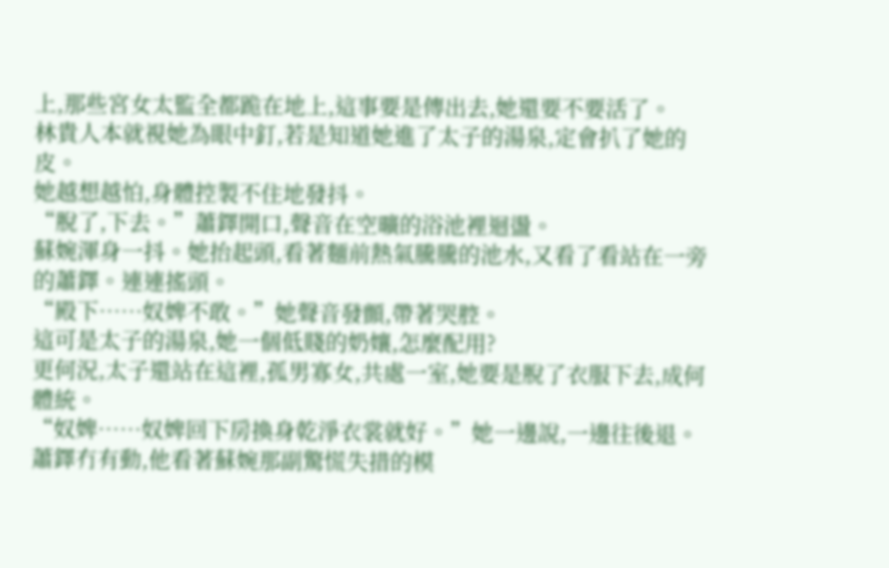上,那些宮女太監全都跪在地上,這事要是傳出去,她還要不要活了。
林貴人本就視她為眼中釘,若是知道她進了太子的湯泉,定會扒了她的皮。
她越想越怕,身體控製不住地發抖。
“脫了,下去。”蕭鐸開口,聲音在空曠的浴池裡迴盪。
蘇婉渾身一抖。她抬起頭,看著麵前熱氣騰騰的池水,又看了看站在一旁的蕭鐸。連連搖頭。
“殿下……奴婢不敢。”她聲音發顫,帶著哭腔。
這可是太子的湯泉,她一個低賤的奶孃,怎麼配用?
更何況,太子還站在這裡,孤男寡女,共處一室,她要是脫了衣服下去,成何體統。
“奴婢……奴婢回下房換身乾淨衣裳就好。”她一邊說,一邊往後退。
蕭鐸冇有動,他看著蘇婉那副驚慌失措的模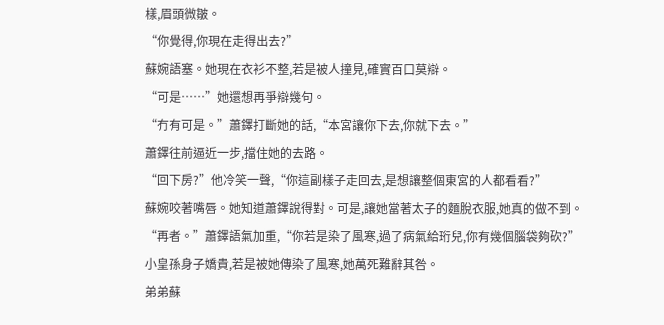樣,眉頭微皺。
“你覺得,你現在走得出去?”
蘇婉語塞。她現在衣衫不整,若是被人撞見,確實百口莫辯。
“可是……”她還想再爭辯幾句。
“冇有可是。”蕭鐸打斷她的話,“本宮讓你下去,你就下去。”
蕭鐸往前逼近一步,擋住她的去路。
“回下房?”他冷笑一聲,“你這副樣子走回去,是想讓整個東宮的人都看看?”
蘇婉咬著嘴唇。她知道蕭鐸說得對。可是,讓她當著太子的麵脫衣服,她真的做不到。
“再者。”蕭鐸語氣加重,“你若是染了風寒,過了病氣給珩兒,你有幾個腦袋夠砍?”
小皇孫身子嬌貴,若是被她傳染了風寒,她萬死難辭其咎。
弟弟蘇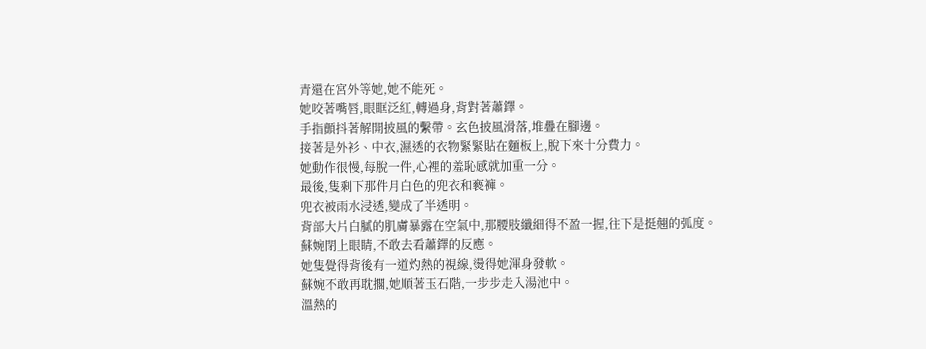青還在宮外等她,她不能死。
她咬著嘴唇,眼眶泛紅,轉過身,背對著蕭鐸。
手指顫抖著解開披風的繫帶。玄色披風滑落,堆疊在腳邊。
接著是外衫、中衣,濕透的衣物緊緊貼在麵板上,脫下來十分費力。
她動作很慢,每脫一件,心裡的羞恥感就加重一分。
最後,隻剩下那件月白色的兜衣和褻褲。
兜衣被雨水浸透,變成了半透明。
背部大片白膩的肌膚暴露在空氣中,那腰肢纖細得不盈一握,往下是挺翹的弧度。
蘇婉閉上眼睛,不敢去看蕭鐸的反應。
她隻覺得背後有一道灼熱的視線,燙得她渾身發軟。
蘇婉不敢再耽擱,她順著玉石階,一步步走入湯池中。
溫熱的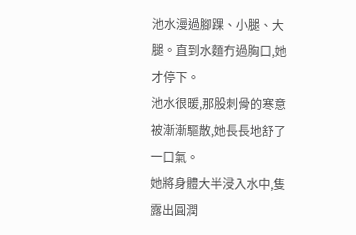池水漫過腳踝、小腿、大腿。直到水麵冇過胸口,她才停下。
池水很暖,那股刺骨的寒意被漸漸驅散,她長長地舒了一口氣。
她將身體大半浸入水中,隻露出圓潤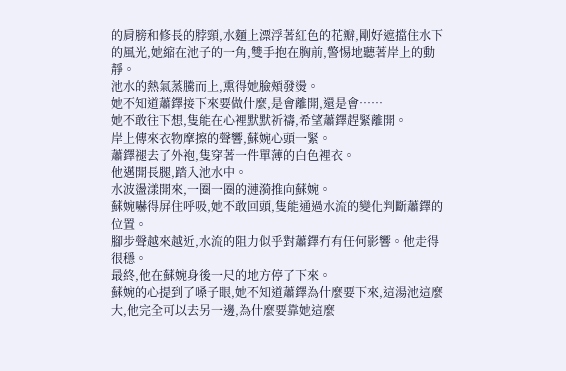的肩膀和修長的脖頸,水麵上漂浮著紅色的花瓣,剛好遮擋住水下的風光,她縮在池子的一角,雙手抱在胸前,警惕地聽著岸上的動靜。
池水的熱氣蒸騰而上,熏得她臉頰發燙。
她不知道蕭鐸接下來要做什麼,是會離開,還是會……
她不敢往下想,隻能在心裡默默祈禱,希望蕭鐸趕緊離開。
岸上傳來衣物摩擦的聲響,蘇婉心頭一緊。
蕭鐸褪去了外袍,隻穿著一件單薄的白色裡衣。
他邁開長腿,踏入池水中。
水波盪漾開來,一圈一圈的漣漪推向蘇婉。
蘇婉嚇得屏住呼吸,她不敢回頭,隻能通過水流的變化判斷蕭鐸的位置。
腳步聲越來越近,水流的阻力似乎對蕭鐸冇有任何影響。他走得很穩。
最終,他在蘇婉身後一尺的地方停了下來。
蘇婉的心提到了嗓子眼,她不知道蕭鐸為什麼要下來,這湯池這麼大,他完全可以去另一邊,為什麼要靠她這麼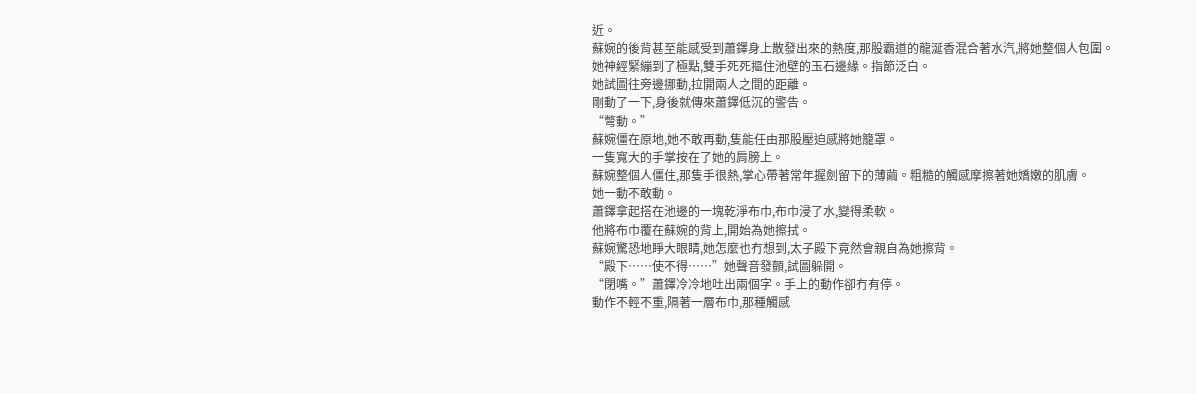近。
蘇婉的後背甚至能感受到蕭鐸身上散發出來的熱度,那股霸道的龍涎香混合著水汽,將她整個人包圍。
她神經緊繃到了極點,雙手死死摳住池壁的玉石邊緣。指節泛白。
她試圖往旁邊挪動,拉開兩人之間的距離。
剛動了一下,身後就傳來蕭鐸低沉的警告。
“彆動。”
蘇婉僵在原地,她不敢再動,隻能任由那股壓迫感將她籠罩。
一隻寬大的手掌按在了她的肩膀上。
蘇婉整個人僵住,那隻手很熱,掌心帶著常年握劍留下的薄繭。粗糙的觸感摩擦著她嬌嫩的肌膚。
她一動不敢動。
蕭鐸拿起搭在池邊的一塊乾淨布巾,布巾浸了水,變得柔軟。
他將布巾覆在蘇婉的背上,開始為她擦拭。
蘇婉驚恐地睜大眼睛,她怎麼也冇想到,太子殿下竟然會親自為她擦背。
“殿下……使不得……”她聲音發顫,試圖躲開。
“閉嘴。”蕭鐸冷冷地吐出兩個字。手上的動作卻冇有停。
動作不輕不重,隔著一層布巾,那種觸感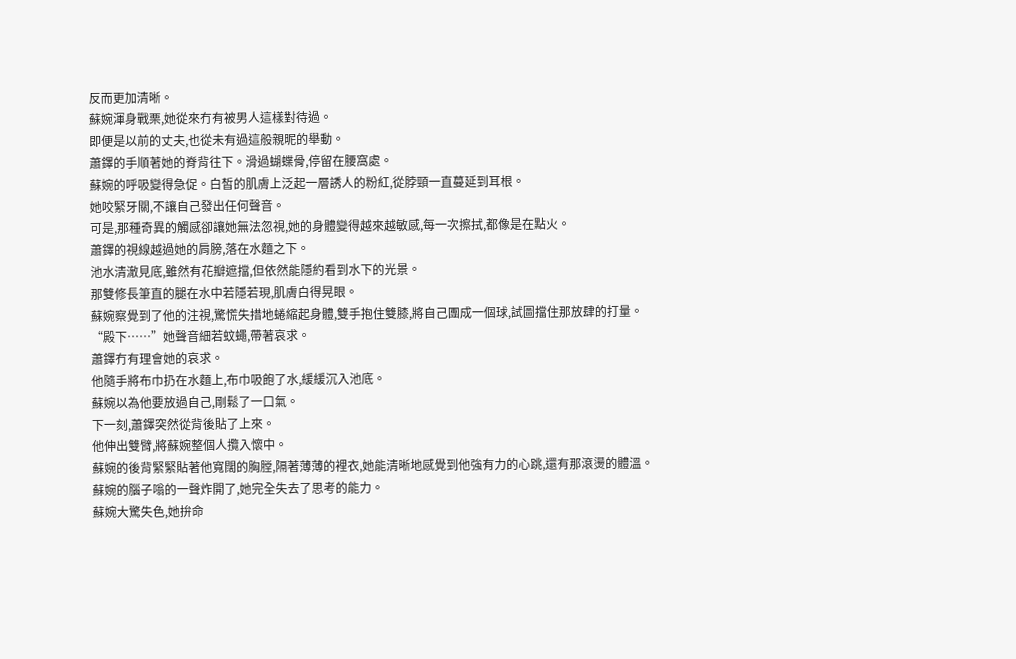反而更加清晰。
蘇婉渾身戰栗,她從來冇有被男人這樣對待過。
即便是以前的丈夫,也從未有過這般親昵的舉動。
蕭鐸的手順著她的脊背往下。滑過蝴蝶骨,停留在腰窩處。
蘇婉的呼吸變得急促。白皙的肌膚上泛起一層誘人的粉紅,從脖頸一直蔓延到耳根。
她咬緊牙關,不讓自己發出任何聲音。
可是,那種奇異的觸感卻讓她無法忽視,她的身體變得越來越敏感,每一次擦拭,都像是在點火。
蕭鐸的視線越過她的肩膀,落在水麵之下。
池水清澈見底,雖然有花瓣遮擋,但依然能隱約看到水下的光景。
那雙修長筆直的腿在水中若隱若現,肌膚白得晃眼。
蘇婉察覺到了他的注視,驚慌失措地蜷縮起身體,雙手抱住雙膝,將自己團成一個球,試圖擋住那放肆的打量。
“殿下……”她聲音細若蚊蠅,帶著哀求。
蕭鐸冇有理會她的哀求。
他隨手將布巾扔在水麵上,布巾吸飽了水,緩緩沉入池底。
蘇婉以為他要放過自己,剛鬆了一口氣。
下一刻,蕭鐸突然從背後貼了上來。
他伸出雙臂,將蘇婉整個人攬入懷中。
蘇婉的後背緊緊貼著他寬闊的胸膛,隔著薄薄的裡衣,她能清晰地感覺到他強有力的心跳,還有那滾燙的體溫。
蘇婉的腦子嗡的一聲炸開了,她完全失去了思考的能力。
蘇婉大驚失色,她拚命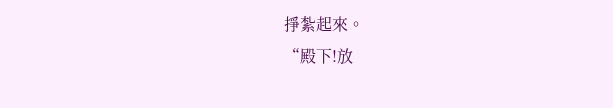掙紮起來。
“殿下!放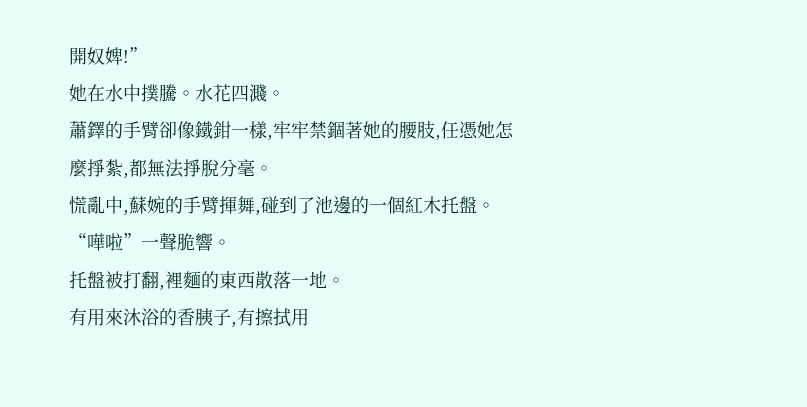開奴婢!”
她在水中撲騰。水花四濺。
蕭鐸的手臂卻像鐵鉗一樣,牢牢禁錮著她的腰肢,任憑她怎麼掙紮,都無法掙脫分毫。
慌亂中,蘇婉的手臂揮舞,碰到了池邊的一個紅木托盤。
“嘩啦”一聲脆響。
托盤被打翻,裡麵的東西散落一地。
有用來沐浴的香胰子,有擦拭用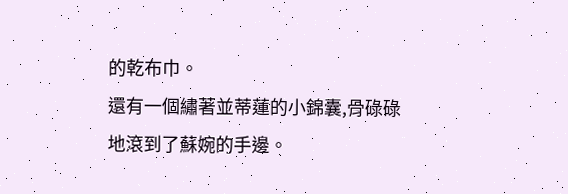的乾布巾。
還有一個繡著並蒂蓮的小錦囊,骨碌碌地滾到了蘇婉的手邊。